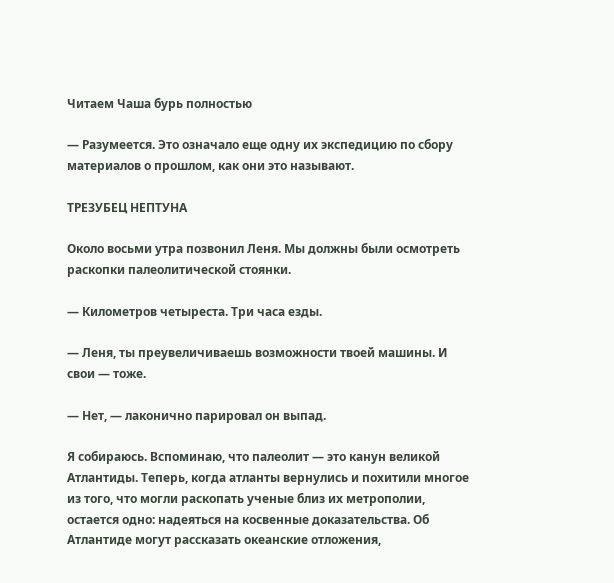Читаем Чаша бурь полностью

— Разумеется. Это означало еще одну их экспедицию по сбору материалов о прошлом, как они это называют.

ТРЕЗУБЕЦ НЕПТУНА

Около восьми утра позвонил Леня. Мы должны были осмотреть раскопки палеолитической стоянки.

— Километров четыреста. Три часа езды.

— Леня, ты преувеличиваешь возможности твоей машины. И свои — тоже.

— Нет, — лаконично парировал он выпад.

Я собираюсь. Вспоминаю, что палеолит — это канун великой Атлантиды. Теперь, когда атланты вернулись и похитили многое из того, что могли раскопать ученые близ их метрополии, остается одно: надеяться на косвенные доказательства. Об Атлантиде могут рассказать океанские отложения,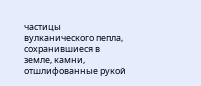частицы вулканического пепла, сохранившиеся в земле, камни, отшлифованные рукой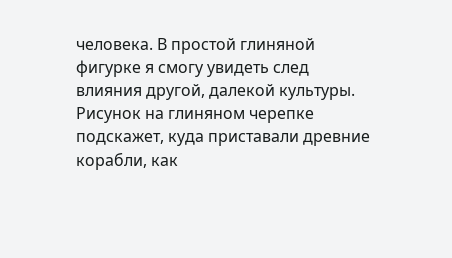человека. В простой глиняной фигурке я смогу увидеть след влияния другой, далекой культуры. Рисунок на глиняном черепке подскажет, куда приставали древние корабли, как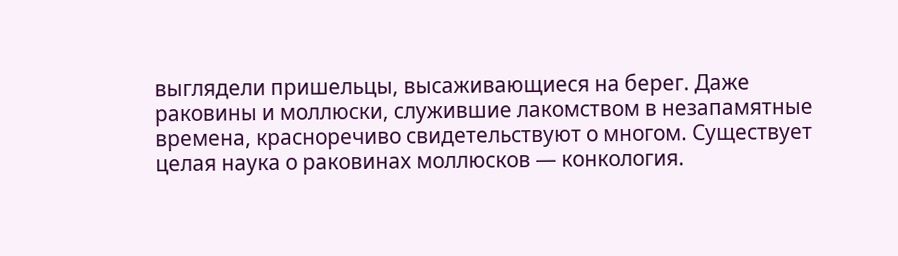выглядели пришельцы, высаживающиеся на берег. Даже раковины и моллюски, служившие лакомством в незапамятные времена, красноречиво свидетельствуют о многом. Существует целая наука о раковинах моллюсков — конкология.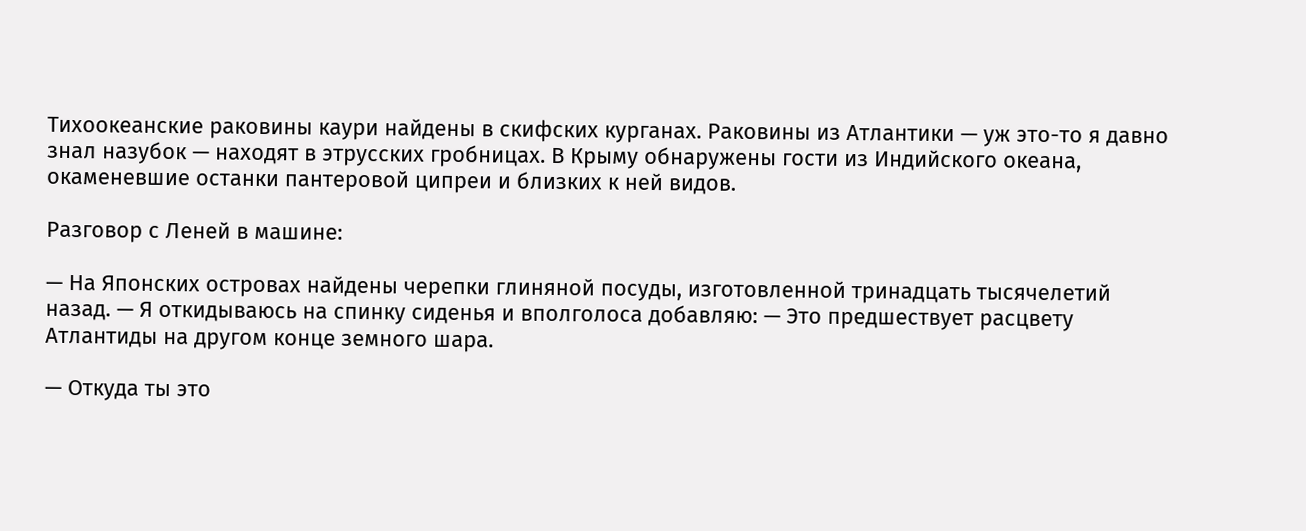Тихоокеанские раковины каури найдены в скифских курганах. Раковины из Атлантики — уж это-то я давно знал назубок — находят в этрусских гробницах. В Крыму обнаружены гости из Индийского океана, окаменевшие останки пантеровой ципреи и близких к ней видов.

Разговор с Леней в машине:

— На Японских островах найдены черепки глиняной посуды, изготовленной тринадцать тысячелетий назад. — Я откидываюсь на спинку сиденья и вполголоса добавляю: — Это предшествует расцвету Атлантиды на другом конце земного шара.

— Откуда ты это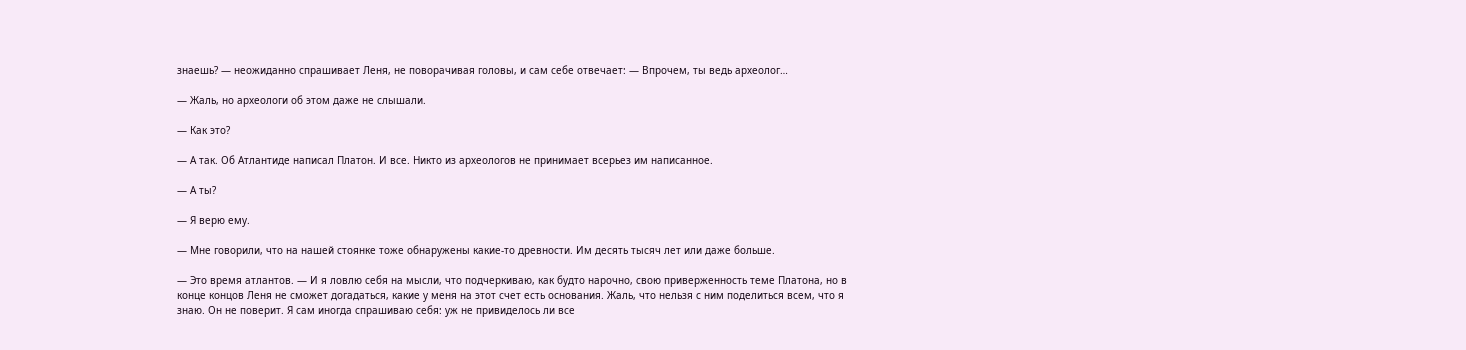знаешь? — неожиданно спрашивает Леня, не поворачивая головы, и сам себе отвечает: — Впрочем, ты ведь археолог…

— Жаль, но археологи об этом даже не слышали.

— Как это?

— А так. Об Атлантиде написал Платон. И все. Никто из археологов не принимает всерьез им написанное.

— А ты?

— Я верю ему.

— Мне говорили, что на нашей стоянке тоже обнаружены какие-то древности. Им десять тысяч лет или даже больше.

— Это время атлантов. — И я ловлю себя на мысли, что подчеркиваю, как будто нарочно, свою приверженность теме Платона, но в конце концов Леня не сможет догадаться, какие у меня на этот счет есть основания. Жаль, что нельзя с ним поделиться всем, что я знаю. Он не поверит. Я сам иногда спрашиваю себя: уж не привиделось ли все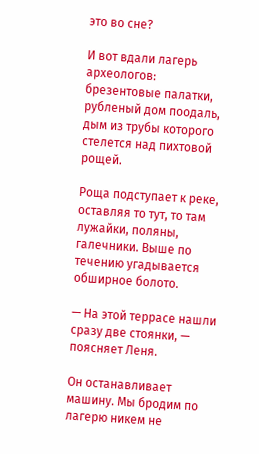это во сне?

И вот вдали лагерь археологов: брезентовые палатки, рубленый дом поодаль, дым из трубы которого стелется над пихтовой рощей.

Роща подступает к реке, оставляя то тут, то там лужайки, поляны, галечники. Выше по течению угадывается обширное болото.

— На этой террасе нашли сразу две стоянки, — поясняет Леня.

Он останавливает машину. Мы бродим по лагерю никем не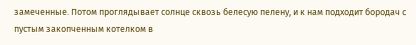замеченные. Потом проглядывает солнце сквозь белесую пелену, и к нам подходит бородач с пустым закопченным котелком в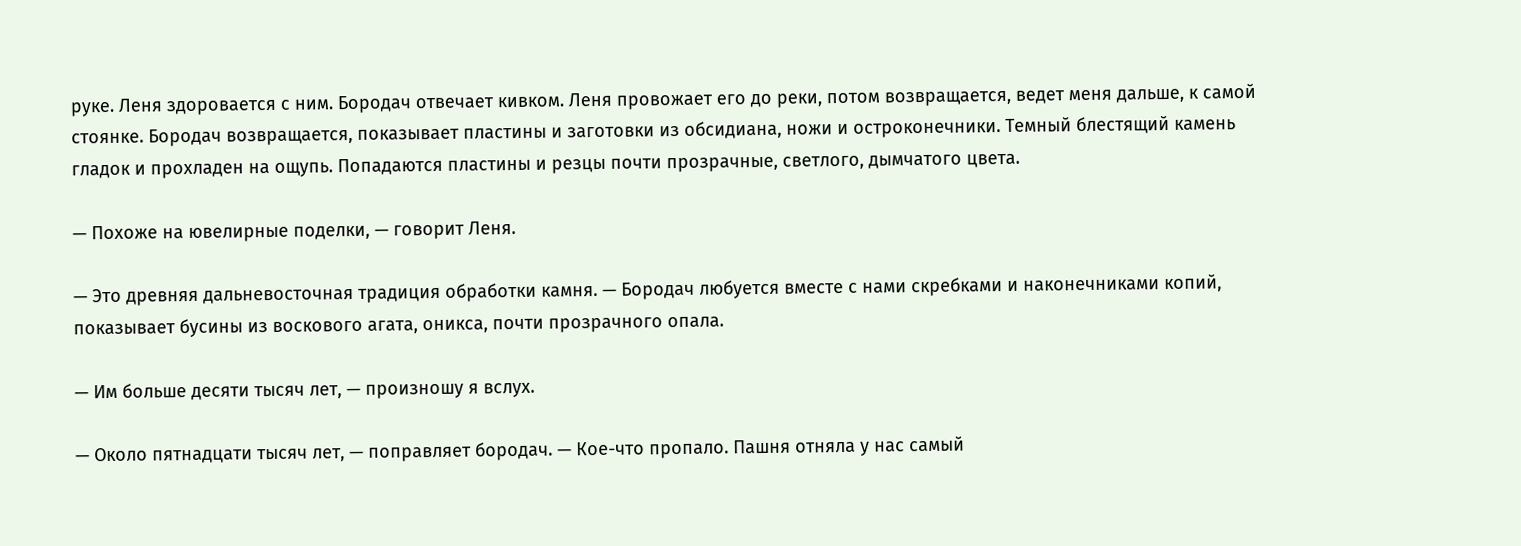руке. Леня здоровается с ним. Бородач отвечает кивком. Леня провожает его до реки, потом возвращается, ведет меня дальше, к самой стоянке. Бородач возвращается, показывает пластины и заготовки из обсидиана, ножи и остроконечники. Темный блестящий камень гладок и прохладен на ощупь. Попадаются пластины и резцы почти прозрачные, светлого, дымчатого цвета.

— Похоже на ювелирные поделки, — говорит Леня.

— Это древняя дальневосточная традиция обработки камня. — Бородач любуется вместе с нами скребками и наконечниками копий, показывает бусины из воскового агата, оникса, почти прозрачного опала.

— Им больше десяти тысяч лет, — произношу я вслух.

— Около пятнадцати тысяч лет, — поправляет бородач. — Кое-что пропало. Пашня отняла у нас самый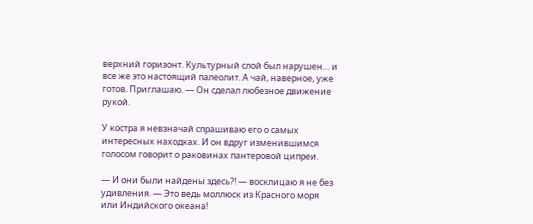верхний горизонт. Культурный слой был нарушен… и все же это настоящий палеолит. А чай, наверное, уже готов. Приглашаю. — Он сделал любезное движение рукой.

У костра я невзначай спрашиваю его о самых интересных находках. И он вдруг изменившимся голосом говорит о раковинах пантеровой ципреи.

— И они были найдены здесь?! — восклицаю я не без удивления. — Это ведь моллюск из Красного моря или Индийского океана!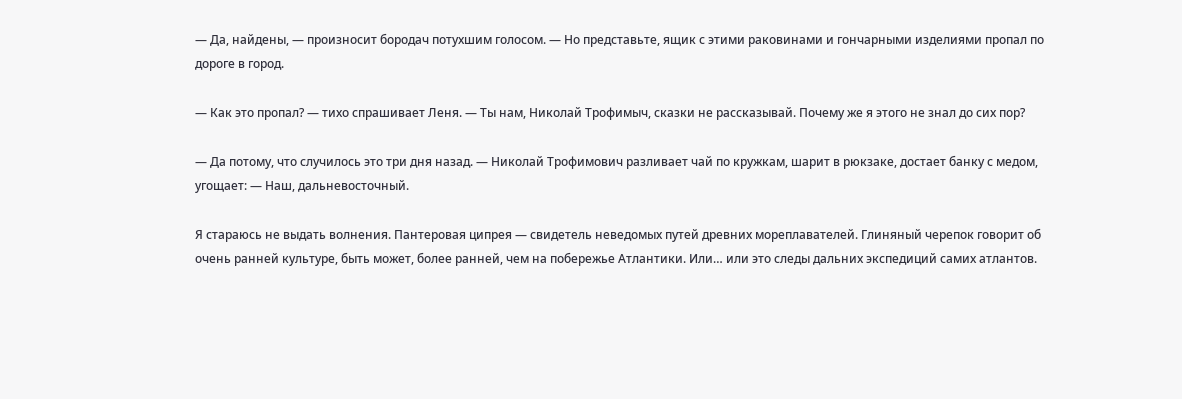— Да, найдены, — произносит бородач потухшим голосом. — Но представьте, ящик с этими раковинами и гончарными изделиями пропал по дороге в город.

— Как это пропал? — тихо спрашивает Леня. — Ты нам, Николай Трофимыч, сказки не рассказывай. Почему же я этого не знал до сих пор?

— Да потому, что случилось это три дня назад. — Николай Трофимович разливает чай по кружкам, шарит в рюкзаке, достает банку с медом, угощает: — Наш, дальневосточный.

Я стараюсь не выдать волнения. Пантеровая ципрея — свидетель неведомых путей древних мореплавателей. Глиняный черепок говорит об очень ранней культуре, быть может, более ранней, чем на побережье Атлантики. Или… или это следы дальних экспедиций самих атлантов.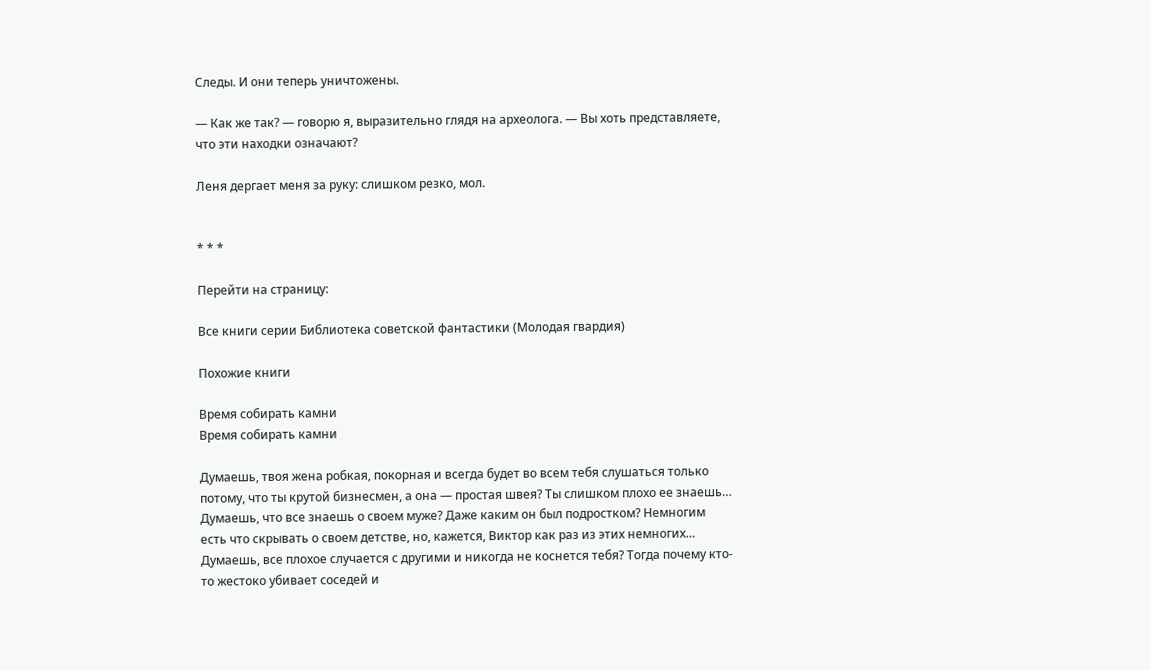Следы. И они теперь уничтожены.

— Как же так? — говорю я, выразительно глядя на археолога. — Вы хоть представляете, что эти находки означают?

Леня дергает меня за руку: слишком резко, мол.


* * *

Перейти на страницу:

Все книги серии Библиотека советской фантастики (Молодая гвардия)

Похожие книги

Время собирать камни
Время собирать камни

Думаешь, твоя жена робкая, покорная и всегда будет во всем тебя слушаться только потому, что ты крутой бизнесмен, а она — простая швея? Ты слишком плохо ее знаешь… Думаешь, что все знаешь о своем муже? Даже каким он был подростком? Немногим есть что скрывать о своем детстве, но, кажется, Виктор как раз из этих немногих… Думаешь, все плохое случается с другими и никогда не коснется тебя? Тогда почему кто-то жестоко убивает соседей и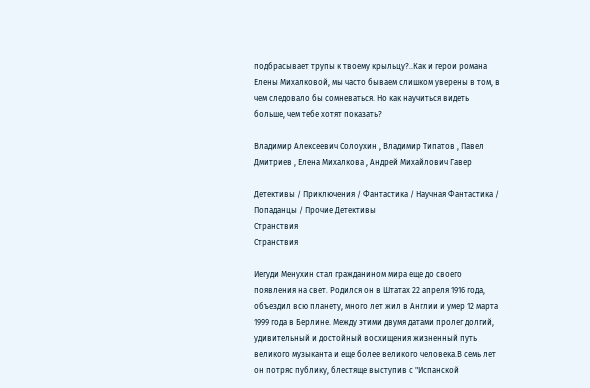подбрасывает трупы к твоему крыльцу?..Как и герои романа Елены Михалковой, мы часто бываем слишком уверены в том, в чем следовало бы сомневаться. Но как научиться видеть больше, чем тебе хотят показать?

Владимир Алексеевич Солоухин , Владимир Типатов , Павел Дмитриев , Елена Михалкова , Андрей Михайлович Гавер

Детективы / Приключения / Фантастика / Научная Фантастика / Попаданцы / Прочие Детективы
Странствия
Странствия

Иегуди Менухин стал гражданином мира еще до своего появления на свет. Родился он в Штатах 22 апреля 1916 года, объездил всю планету, много лет жил в Англии и умер 12 марта 1999 года в Берлине. Между этими двумя датами пролег долгий, удивительный и достойный восхищения жизненный путь великого музыканта и еще более великого человека.В семь лет он потряс публику, блестяще выступив с "Испанской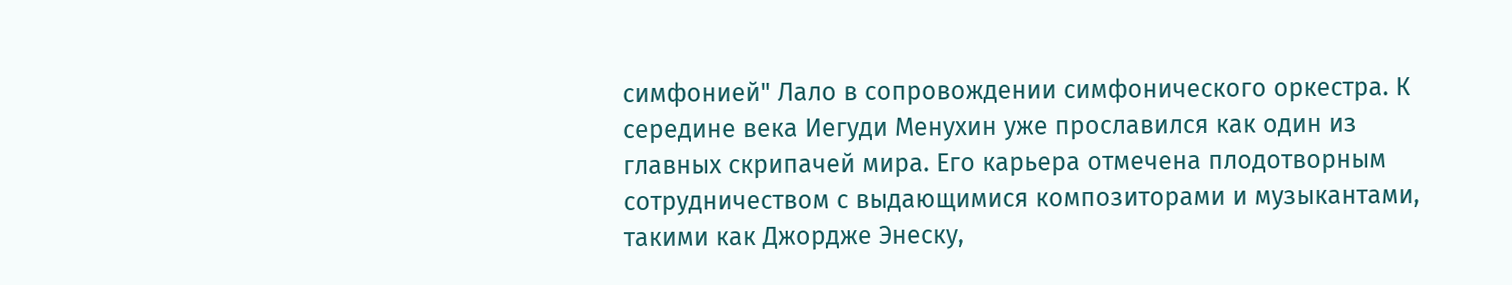симфонией" Лало в сопровождении симфонического оркестра. К середине века Иегуди Менухин уже прославился как один из главных скрипачей мира. Его карьера отмечена плодотворным сотрудничеством с выдающимися композиторами и музыкантами, такими как Джордже Энеску,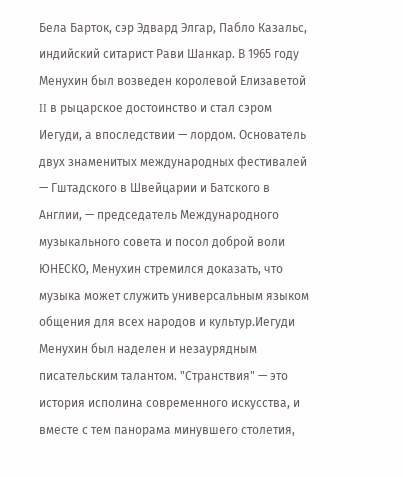Бела Барток, сэр Эдвард Элгар, Пабло Казальс, индийский ситарист Рави Шанкар. В 1965 году Менухин был возведен королевой Елизаветой II в рыцарское достоинство и стал сэром Иегуди, а впоследствии — лордом. Основатель двух знаменитых международных фестивалей — Гштадского в Швейцарии и Батского в Англии, — председатель Международного музыкального совета и посол доброй воли ЮНЕСКО, Менухин стремился доказать, что музыка может служить универсальным языком общения для всех народов и культур.Иегуди Менухин был наделен и незаурядным писательским талантом. "Странствия" — это история исполина современного искусства, и вместе с тем панорама минувшего столетия,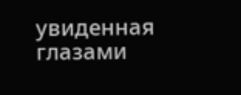увиденная глазами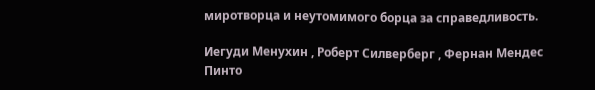миротворца и неутомимого борца за справедливость.

Иегуди Менухин , Роберт Силверберг , Фернан Мендес Пинто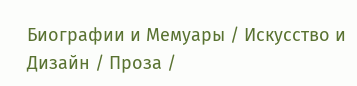Биографии и Мемуары / Искусство и Дизайн / Проза /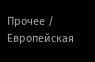Прочее / Европейская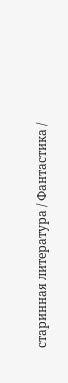старинная литература / Фантастика /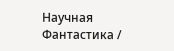Научная Фантастика /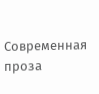Современная проза